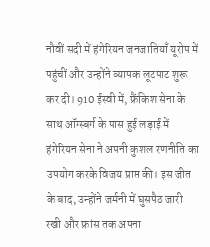नौवीं सदी में हंगेरियन जनजातियाँ यूरोप में पहुंचीं और उन्होंने व्यापक लूटपाट शुरू कर दी। 910 ईस्वी में, फ्रैंकिश सेना के साथ ऑग्स्बर्ग के पास हुई लड़ाई में हंगेरियन सेना ने अपनी कुशल रणनीति का उपयोग करके विजय प्राप्त की। इस जीत के बाद, उन्होंने जर्मनी में घुसपैठ जारी रखी और फ्रांस तक अपना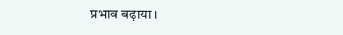प्रभाव बढ़ाया।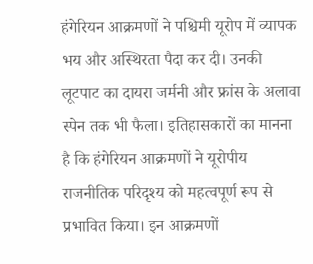हंगेरियन आक्रमणों ने पश्चिमी यूरोप में व्यापक भय और अस्थिरता पैदा कर दी। उनकी लूटपाट का दायरा जर्मनी और फ्रांस के अलावा स्पेन तक भी फैला। इतिहासकारों का मानना है कि हंगेरियन आक्रमणों ने यूरोपीय राजनीतिक परिदृश्य को महत्वपूर्ण रूप से प्रभावित किया। इन आक्रमणों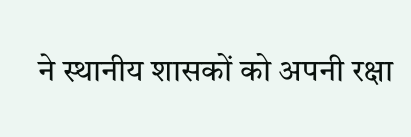ने स्थानीय शासकों को अपनी रक्षा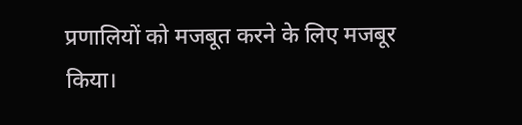प्रणालियों को मजबूत करने के लिए मजबूर किया।